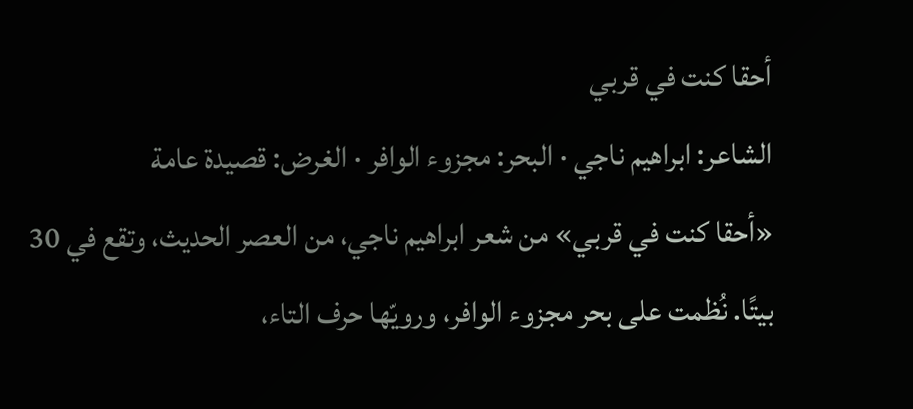أحقا كنت في قربي
الشاعر: ابراهيم ناجي · البحر: مجزوء الوافر · الغرض: قصيدة عامة
«أحقا كنت في قربي» من شعر ابراهيم ناجي، من العصر الحديث، وتقع في 30 بيتًا. نُظمت على بحر مجزوء الوافر، ورويّها حرف التاء،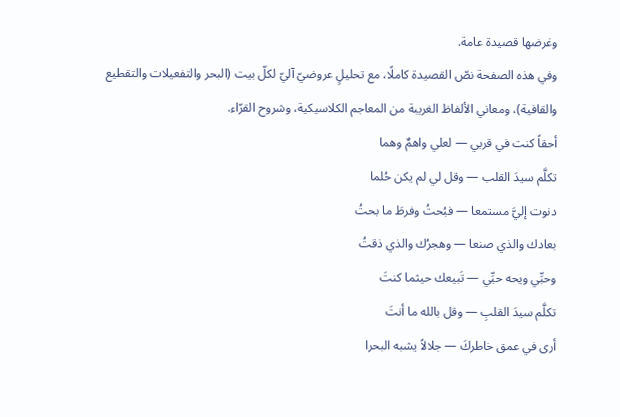وغرضها قصيدة عامة.
وفي هذه الصفحة نصّ القصيدة كاملًا، مع تحليلٍ عروضيّ آليّ لكلّ بيت (البحر والتفعيلات والتقطيع والقافية)، ومعاني الألفاظ الغريبة من المعاجم الكلاسيكية، وشروح القرّاء.
أحقاً كنت في قربي — لعلي واهمٌ وهما
تكلَّم سيدَ القلب — وقل لي لم يكن حُلما
دنوت إليَّ مستمعا — فبُحتُ وفرطَ ما بحتُ
بعادك والذي صنعا — وهجرُك والذي ذقتُ
وحبِّي ويحه حبِّي — تَبيعك حيثما كنتَ
تكلَّم سيدَ القلبِ — وقل بالله ما أنتَ
أرى في عمق خاطركَ — جلالاً يشبه البحرا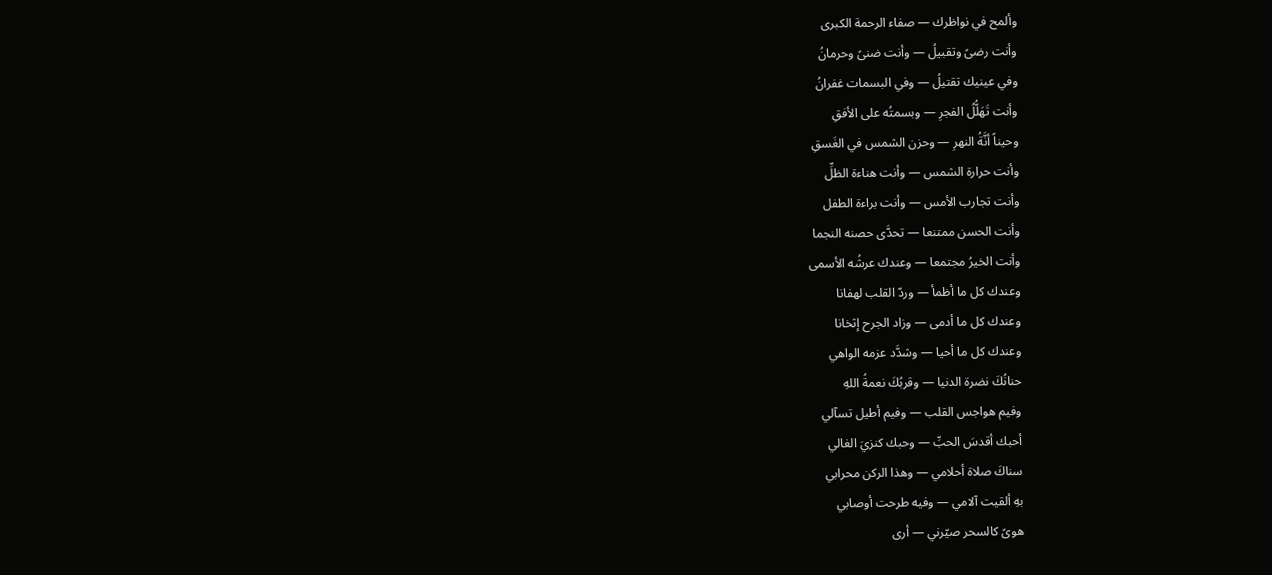وألمح في نواظرك — صفاء الرحمة الكبرى
وأنت رضىً وتقبيلُ — وأنت ضنىً وحرمانُ
وفي عينيك تقتيلُ — وفي البسمات غفرانُ
وأنت تَهَلُّلُ الفجرِ — وبسمتُه على الأفقِ
وحيناً أنَّةُ النهرِ — وحزن الشمس في الغَسقِ
وأنت حرارة الشمس — وأنت هناءة الظلِّ
وأنت تجارب الأمس — وأنت براءة الطفل
وأنت الحسن ممتنعا — تحدَّى حصنه النجما
وأنت الخيرُ مجتمعا — وعندك عرشُه الأسمى
وعندك كل ما أظمأ — وردّ القلب لهفانا
وعندك كل ما أدمى — وزاد الجرح إثخانا
وعندك كل ما أحيا — وشدَّد عزمه الواهي
حنانُكَ نضرة الدنيا — وقربُكَ نعمةُ اللهِ
وفيم هواجس القلب — وفيم أطيل تسآلي
أحبك أقدسَ الحبِّ — وحبك كنزيَ الغالي
سناكَ صلاة أحلامي — وهذا الركن محرابي
بهِ ألقيت آلامي — وفيه طرحت أوصابي
هوىً كالسحر صيّرني — أرى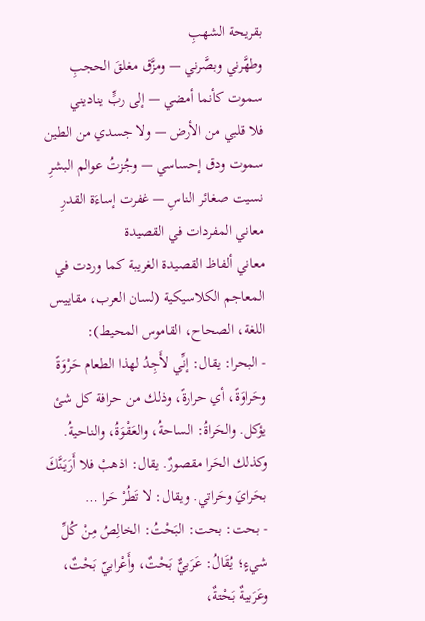بقريحة الشهبِ
وطهَّرني وبصَّرني — ومزَّق مغلقَ الحجبِ
سموت كأنما أمضي — إلى ربٍّ يناديني
فلا قلبي من الأرض — ولا جسدي من الطين
سموت ودق إحساسي — وجُزتُ عوالم البشرِ
نسيت صغائر الناسِ — غفرت إساءَة القدرِ
معاني المفردات في القصيدة
معاني ألفاظ القصيدة الغريبة كما وردت في المعاجم الكلاسيكية (لسان العرب، مقاييس اللغة، الصحاح، القاموس المحيط):
- البحرا: يقال: إنِّي لأَجِدُ لهذا الطعام حَرْوَةً وحَراوَةً، أي حرارةً، وذلك من حرافة كل شئ يؤكل. والحَراةُ: الساحةُ، والعَقْوَةُ، والناحيةُ. وكذلك الحَرا مقصورٌ. يقال: اذهبْ فلا أَرَيَنَّكَ بحَرايَ وحَراتي. ويقال: لا تَطُرْ حَرا …
- بحت: بحت: البَحْتُ: الخالِصُ مِنْ كُلِّ شيءٍ؛ يُقَالُ: عَرَبيٌّ بَحْتٌ، وأَعْرابيّ بَحْتٌ، وعَرَبيةٌ بَحْتةٌ،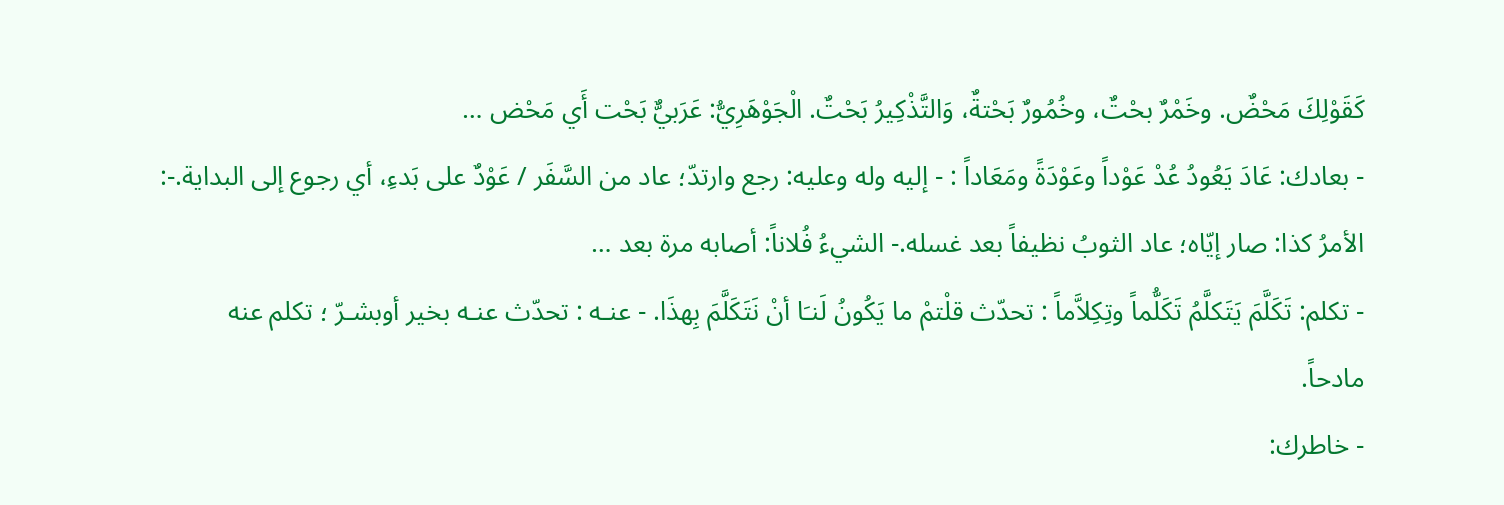كَقَوْلِكَ مَحْضٌ. وخَمْرٌ بحْتٌ، وخُمُورٌ بَحْتةٌ، وَالتَّذْكِيرُ بَحْتٌ. الْجَوْهَرِيُّ: عَرَبيٌّ بَحْت أَي مَحْض …
- بعادك: عَادَ يَعُودُ عُدْ عَوْداً وعَوْدَةً ومَعَاداً : - إليه وله وعليه: رجع وارتدّ؛ عاد من السَّفَر / عَوْدٌ على بَدءِ، أي رجوع إلى البداية.-: الأمرُ كذا: صار إيّاه؛ عاد الثوبُ نظيفاً بعد غسله.- الشيءُ فُلاناً: أصابه مرة بعد …
- تكلم: تَكَلَّمَ يَتَكلَّمُ تَكَلُّماً وتِكِلاَّماً : تحدّث قلْتمْ ما يَكُونُ لَنـَا أنْ نَتَكَلَّمَ بِهذَا. - عنـه : تحدّث عنـه بخير أوبشـرّ ؛ تكلم عنه مادحاً.
- خاطرك: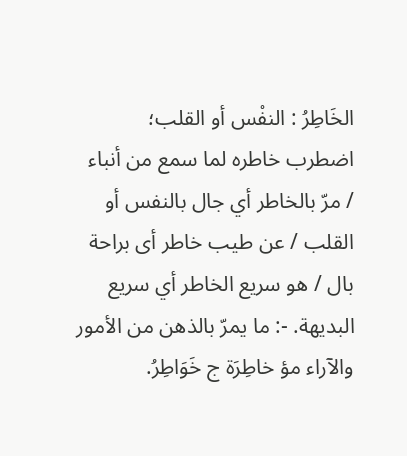الخَاطِرُ : النفْس أو القلب؛ اضطرب خاطره لما سمع من أنباء / مرّ بالخاطر أي جال بالنفس أو القلب / عن طيب خاطر أى براحة بال / هو سريع الخاطر أي سريع البديهة. -: ما يمرّ بالذهن من الأمور والآراء مؤ خاطِرَة ج خَوَاطِرُ.